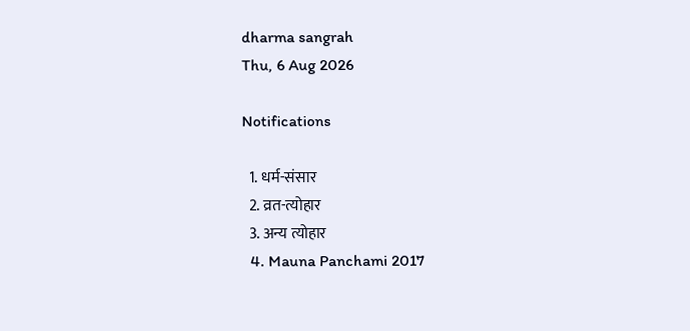dharma sangrah
Thu, 6 Aug 2026

Notifications

  1. धर्म-संसार
  2. व्रत-त्योहार
  3. अन्य त्योहार
  4. Mauna Panchami 2017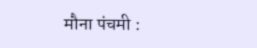मौना पंचमी :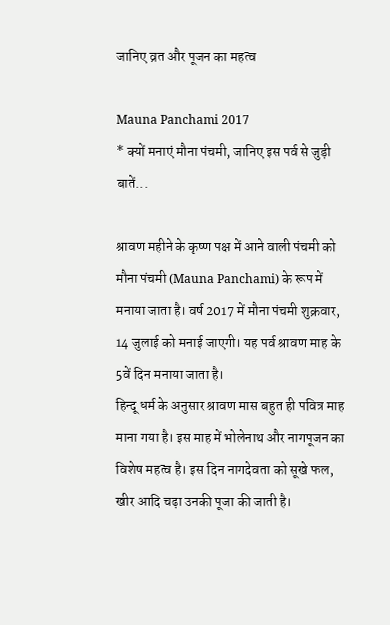जानिए व्रत और पूजन का महत्व

Mauna Panchami 2017
* क्यों मनाएं मौना पंचमी, जानिए इस पर्व से जुड़ी बातें...

श्रावण महीने के कृष्ण पक्ष में आने वाली पंचमी को मौना पंचमी (Mauna Panchami) के रूप में मनाया जाता है। वर्ष 2017 में मौना पंचमी शुक्रवार, 14 जुलाई को मनाई जाएगी। यह पर्व श्रावण माह के 5वें दिन मनाया जाता है।
हिन्दू धर्म के अनुसार श्रावण मास बहुत ही पवित्र माह माना गया है। इस माह में भोलेनाथ और नागपूजन का विशेष महत्व है। इस दिन नागदेवता को सूखे फल, खीर आदि चढ़ा उनकी पूजा की जाती है।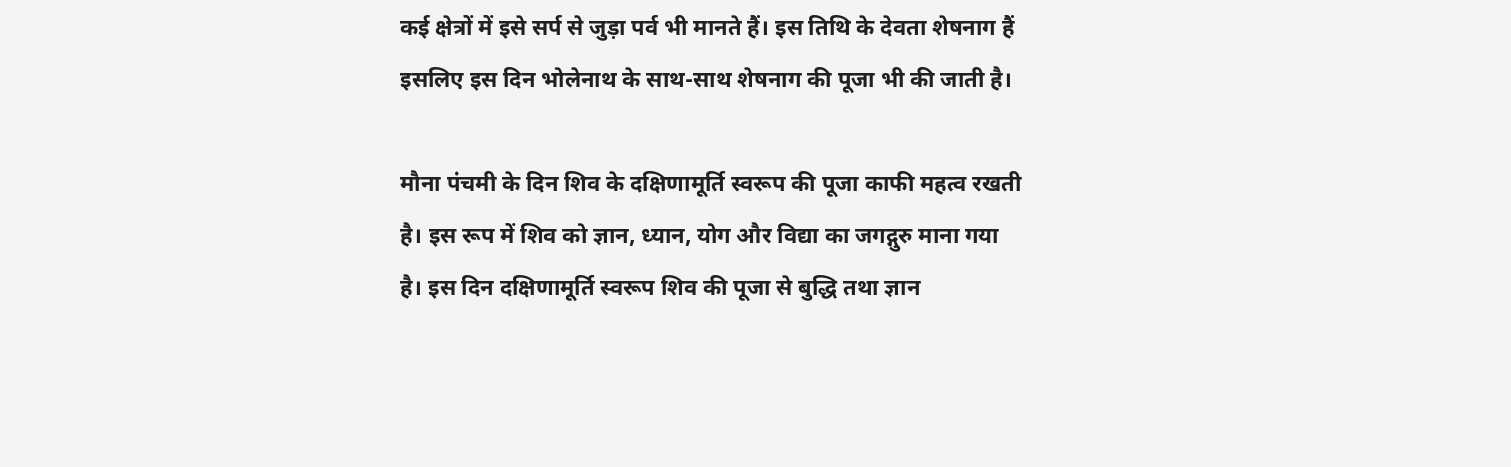कई क्षेत्रों में इसे सर्प से जुड़ा पर्व भी मानते हैं। इस तिथि के देवता शेषनाग हैं इसलिए इस दिन भोलेनाथ के साथ-साथ शेषनाग की पूजा भी की जाती है।

मौना पंचमी के दिन शिव के दक्षिणामूर्ति स्वरूप की पूजा काफी महत्व रखती है। इस रूप में शिव को ज्ञान, ध्यान, योग और विद्या का जगद्गुरु माना गया है। इस दिन दक्षिणामूर्ति स्वरूप शिव की पूजा से बुद्धि तथा ज्ञान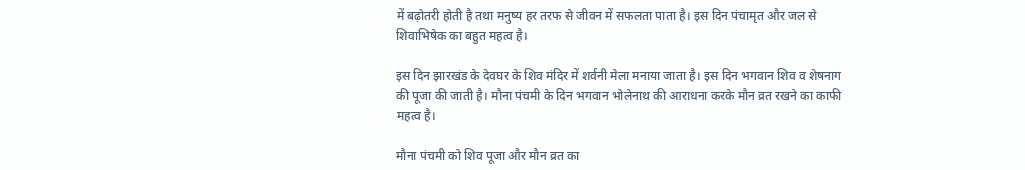में बढ़ोतरी होती है तथा मनुष्य हर तरफ से जीवन में सफलता पाता है। इस दिन पंचामृत और जल से शिवाभिषेक का बहुत महत्व है।

इस दिन झारखंड के देवघर के शिव मंदिर में शर्वनी मेला मनाया जाता है। इस दिन भगवान शिव व शेषनाग की पूजा की जाती है। मौना पंचमी के दिन भगवान भोलेनाथ की आराधना करके मौन व्रत रखने का काफी महत्व है।

मौना पंचमी को शिव पूजा और मौन व्रत का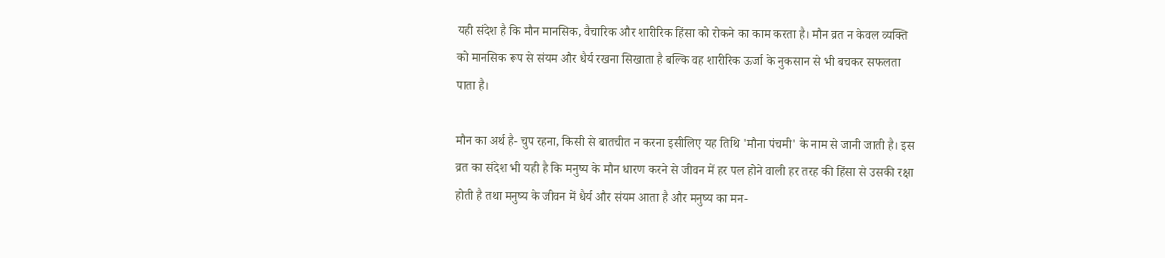यही संदेश है कि मौन मानसिक, वैचारिक और शारीरिक हिंसा को रोकने का काम करता है। मौन व्रत न केवल व्यक्ति को मानसिक रूप से संयम और धैर्य रखना सिखाता है बल्कि वह शारीरिक ऊर्जा के नुकसान से भी बचकर सफलता पाता है।

मौन का अर्थ है- चुप रहना, किसी से बातचीत न करना इसीलिए यह तिथि 'मौना पंचमी' के नाम से जानी जाती है। इस व्रत का संदेश भी यही है कि मनुष्‍य के मौन धारण करने से जीवन में हर पल होने वाली हर तरह की हिंसा से उसकी रक्षा होती है तथा मनुष्य के जीवन में धैर्य और संयम आता है और मनुष्य का मन-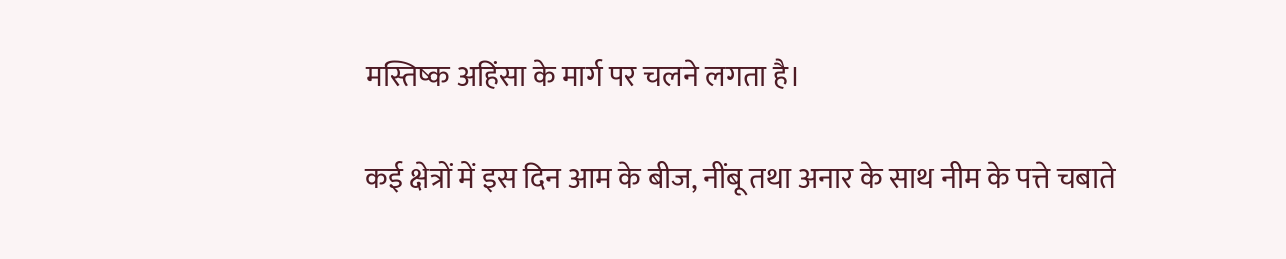मस्तिष्‍क अहिंसा के मार्ग पर चलने लगता है।

कई क्षेत्रों में इस दिन आम के बीज, नींबू तथा अनार के साथ नीम के पत्ते चबाते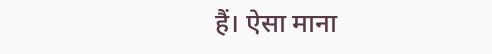हैं। ऐसा माना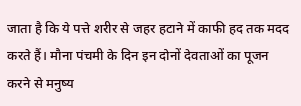जाता है कि ये पत्ते शरीर से जहर हटाने में काफी हद तक मदद करते हैं। मौना पंचमी के दिन इन दोनों देवताओं का पूजन करने से मनुष्‍य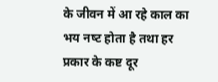के जीवन में आ रहे काल का भय नष्‍ट होता है तथा हर प्रकार के कष्ट दूर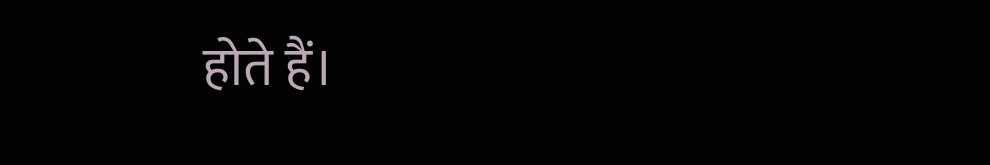होते हैं।